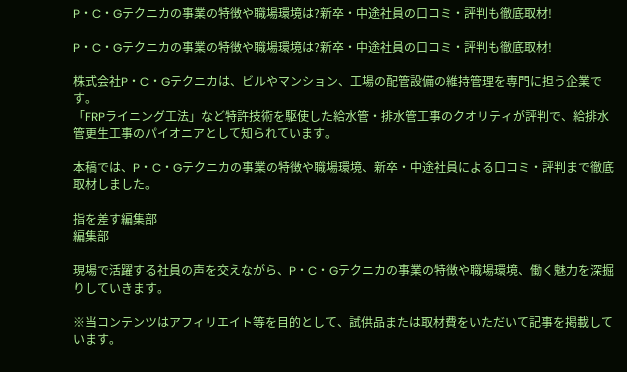P・C・Gテクニカの事業の特徴や職場環境は?新卒・中途社員の口コミ・評判も徹底取材!

P・C・Gテクニカの事業の特徴や職場環境は?新卒・中途社員の口コミ・評判も徹底取材!

株式会社P・C・Gテクニカは、ビルやマンション、工場の配管設備の維持管理を専門に担う企業です。
「FRPライニング工法」など特許技術を駆使した給水管・排水管工事のクオリティが評判で、給排水管更生工事のパイオニアとして知られています。

本稿では、P・C・Gテクニカの事業の特徴や職場環境、新卒・中途社員による口コミ・評判まで徹底取材しました。

指を差す編集部
編集部

現場で活躍する社員の声を交えながら、P・C・Gテクニカの事業の特徴や職場環境、働く魅力を深掘りしていきます。

※当コンテンツはアフィリエイト等を目的として、試供品または取材費をいただいて記事を掲載しています。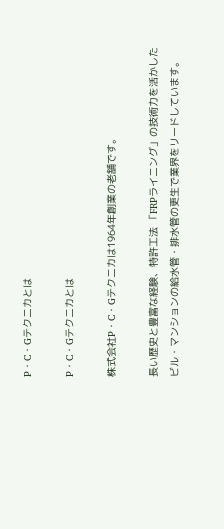P・C・Gテクニカとは

P・C・Gテクニカとは

株式会社P・C・Gテクニカは1964年創業の老舗です。

長い歴史と豊富な経験、特許工法 「FRPライニング」の技術力を活かしたビル・マンションの給水管・排水管の更生で業界をリードしています。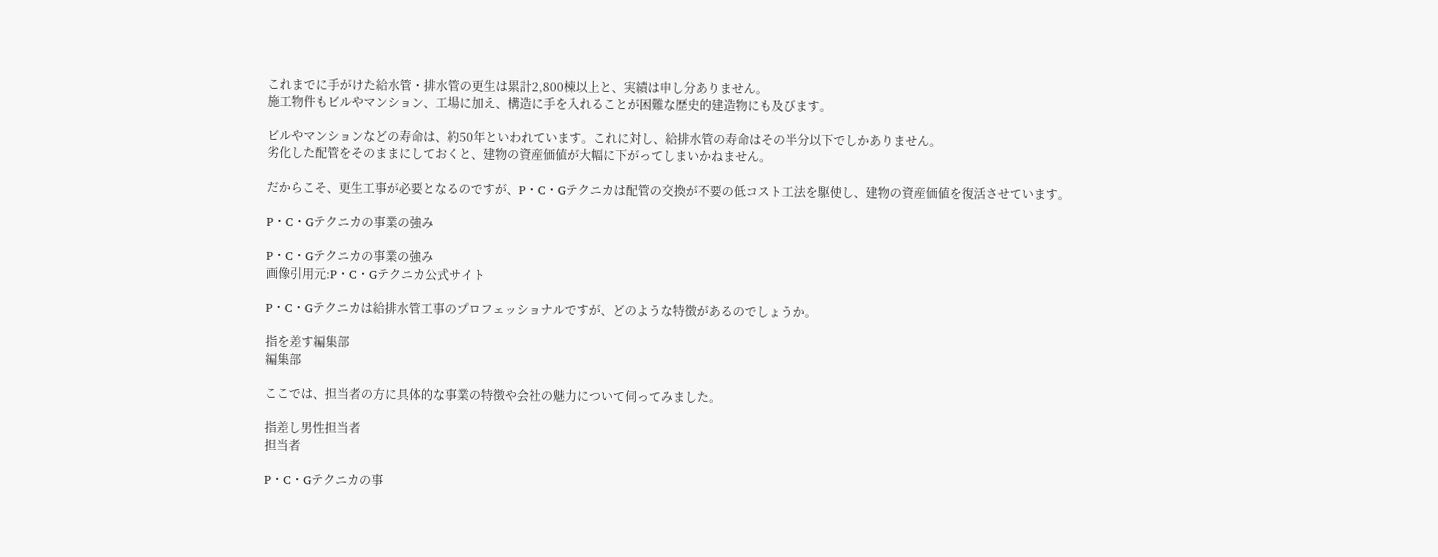これまでに手がけた給水管・排水管の更生は累計2,800棟以上と、実績は申し分ありません。
施工物件もビルやマンション、工場に加え、構造に手を入れることが困難な歴史的建造物にも及びます。

ビルやマンションなどの寿命は、約50年といわれています。これに対し、給排水管の寿命はその半分以下でしかありません。
劣化した配管をそのままにしておくと、建物の資産価値が大幅に下がってしまいかねません。

だからこそ、更生工事が必要となるのですが、P・C・Gテクニカは配管の交換が不要の低コスト工法を駆使し、建物の資産価値を復活させています。

P・C・Gテクニカの事業の強み

P・C・Gテクニカの事業の強み
画像引用元:P・C・Gテクニカ公式サイト

P・C・Gテクニカは給排水管工事のプロフェッショナルですが、どのような特徴があるのでしょうか。

指を差す編集部
編集部

ここでは、担当者の方に具体的な事業の特徴や会社の魅力について伺ってみました。

指差し男性担当者
担当者

P・C・Gテクニカの事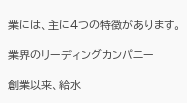業には、主に4つの特徴があります。

業界のリーディングカンパニー

創業以来、給水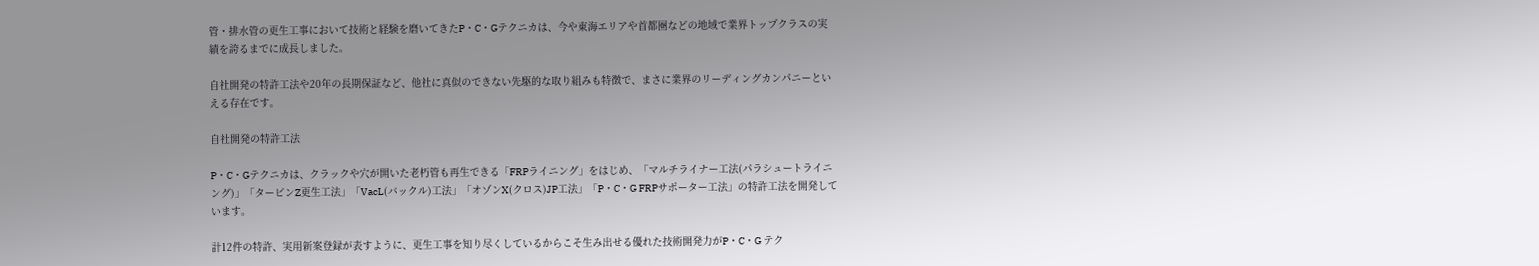管・排水管の更生工事において技術と経験を磨いてきたP・C・Gテクニカは、今や東海エリアや首都圏などの地域で業界トップクラスの実績を誇るまでに成長しました。

自社開発の特許工法や20年の長期保証など、他社に真似のできない先駆的な取り組みも特徴で、まさに業界のリーディングカンパニーといえる存在です。

自社開発の特許工法

P・C・Gテクニカは、クラックや穴が開いた老朽管も再生できる「FRPライニング」をはじめ、「マルチライナー工法(パラシュートライニング)」「タービンZ更生工法」「VacL(バックル)工法」「オゾンX(クロス)JP工法」「P・C・G FRPサポーター工法」の特許工法を開発しています。

計12件の特許、実用新案登録が表すように、更生工事を知り尽くしているからこそ生み出せる優れた技術開発力がP・C・G テク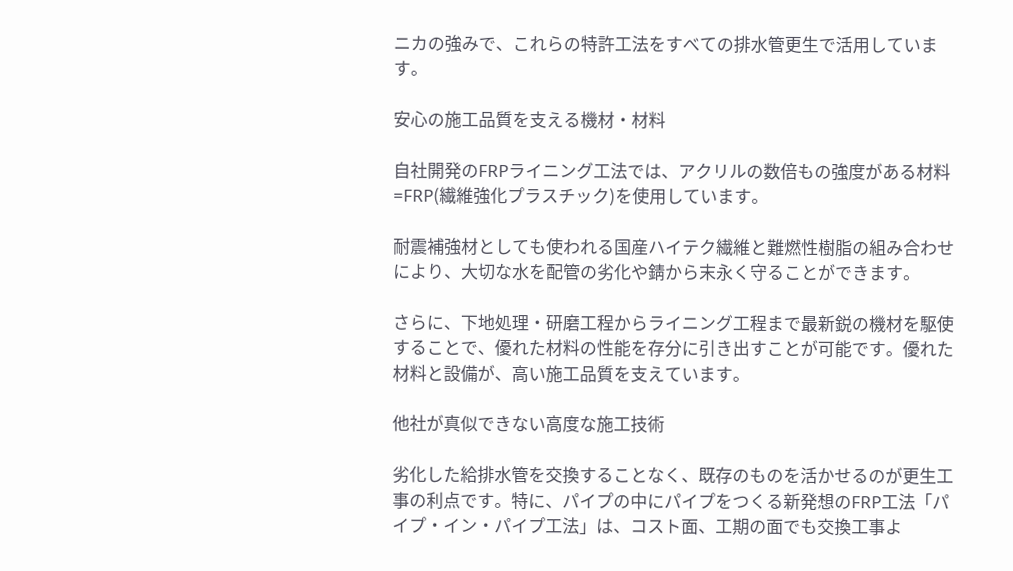ニカの強みで、これらの特許工法をすべての排水管更生で活用しています。

安心の施工品質を支える機材・材料

自社開発のFRPライニング工法では、アクリルの数倍もの強度がある材料=FRP(繊維強化プラスチック)を使用しています。

耐震補強材としても使われる国産ハイテク繊維と難燃性樹脂の組み合わせにより、大切な水を配管の劣化や錆から末永く守ることができます。

さらに、下地処理・研磨工程からライニング工程まで最新鋭の機材を駆使することで、優れた材料の性能を存分に引き出すことが可能です。優れた材料と設備が、高い施工品質を支えています。

他社が真似できない高度な施工技術

劣化した給排水管を交換することなく、既存のものを活かせるのが更生工事の利点です。特に、パイプの中にパイプをつくる新発想のFRP工法「パイプ・イン・パイプ工法」は、コスト面、工期の面でも交換工事よ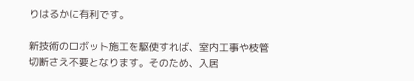りはるかに有利です。

新技術のロボット施工を駆使すれば、室内工事や枝管切断さえ不要となります。そのため、入居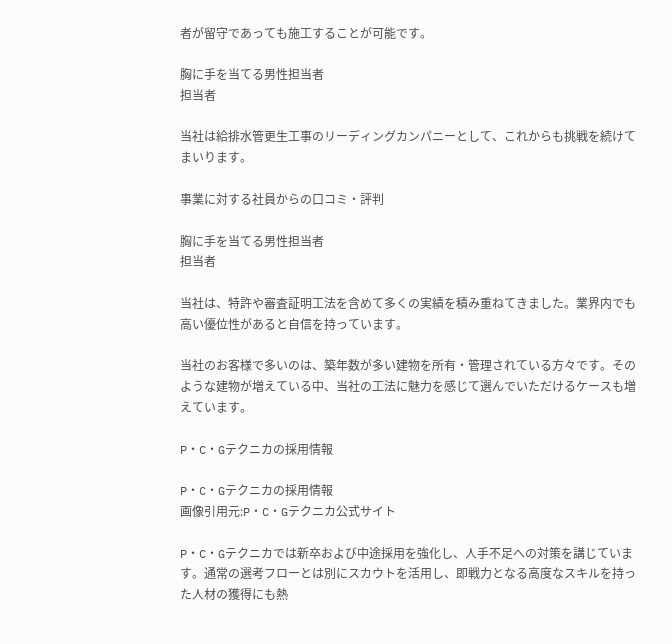者が留守であっても施工することが可能です。

胸に手を当てる男性担当者
担当者

当社は給排水管更生工事のリーディングカンパニーとして、これからも挑戦を続けてまいります。

事業に対する社員からの口コミ・評判

胸に手を当てる男性担当者
担当者

当社は、特許や審査証明工法を含めて多くの実績を積み重ねてきました。業界内でも高い優位性があると自信を持っています。

当社のお客様で多いのは、築年数が多い建物を所有・管理されている方々です。そのような建物が増えている中、当社の工法に魅力を感じて選んでいただけるケースも増えています。

P・C・Gテクニカの採用情報

P・C・Gテクニカの採用情報
画像引用元:P・C・Gテクニカ公式サイト

P・C・Gテクニカでは新卒および中途採用を強化し、人手不足への対策を講じています。通常の選考フローとは別にスカウトを活用し、即戦力となる高度なスキルを持った人材の獲得にも熱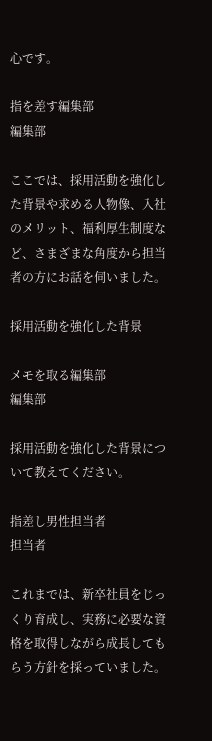心です。

指を差す編集部
編集部

ここでは、採用活動を強化した背景や求める人物像、入社のメリット、福利厚生制度など、さまざまな角度から担当者の方にお話を伺いました。

採用活動を強化した背景

メモを取る編集部
編集部

採用活動を強化した背景について教えてください。

指差し男性担当者
担当者

これまでは、新卒社員をじっくり育成し、実務に必要な資格を取得しながら成長してもらう方針を採っていました。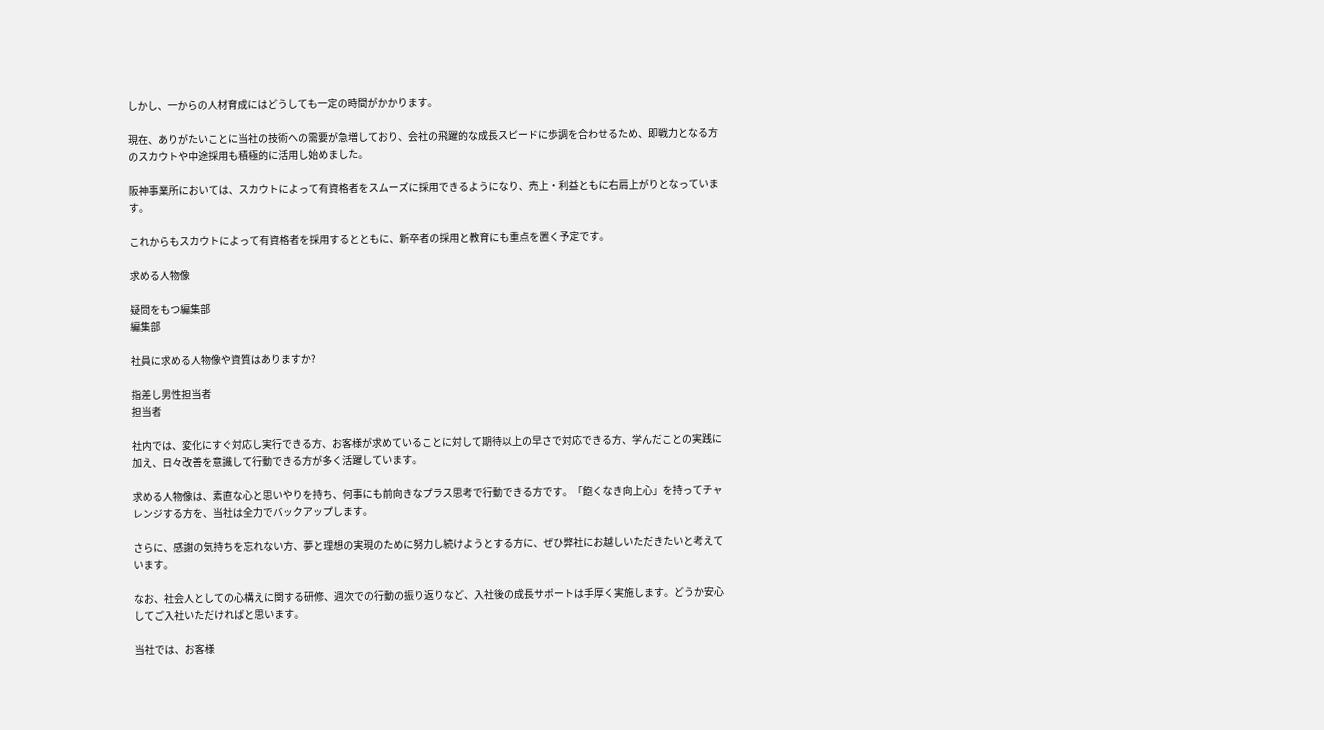しかし、一からの人材育成にはどうしても一定の時間がかかります。

現在、ありがたいことに当社の技術への需要が急増しており、会社の飛躍的な成長スピードに歩調を合わせるため、即戦力となる方のスカウトや中途採用も積極的に活用し始めました。

阪神事業所においては、スカウトによって有資格者をスムーズに採用できるようになり、売上・利益ともに右肩上がりとなっています。

これからもスカウトによって有資格者を採用するとともに、新卒者の採用と教育にも重点を置く予定です。

求める人物像

疑問をもつ編集部
編集部

社員に求める人物像や資質はありますか?

指差し男性担当者
担当者

社内では、変化にすぐ対応し実行できる方、お客様が求めていることに対して期待以上の早さで対応できる方、学んだことの実践に加え、日々改善を意識して行動できる方が多く活躍しています。

求める人物像は、素直な心と思いやりを持ち、何事にも前向きなプラス思考で行動できる方です。「飽くなき向上心」を持ってチャレンジする方を、当社は全力でバックアップします。

さらに、感謝の気持ちを忘れない方、夢と理想の実現のために努力し続けようとする方に、ぜひ弊社にお越しいただきたいと考えています。

なお、社会人としての心構えに関する研修、週次での行動の振り返りなど、入社後の成長サポートは手厚く実施します。どうか安心してご入社いただければと思います。

当社では、お客様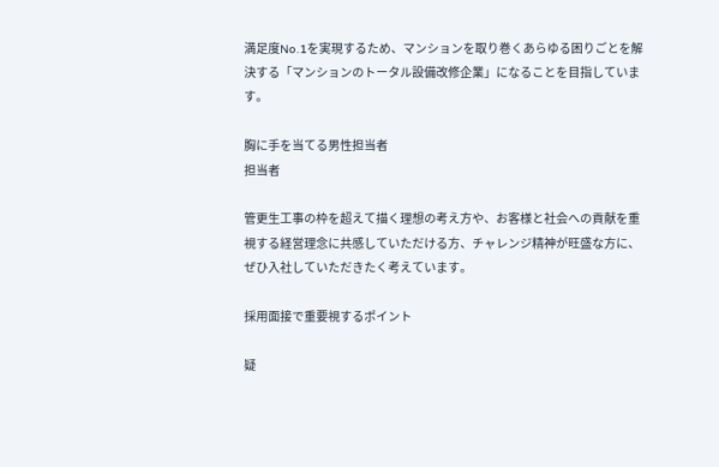満足度No.1を実現するため、マンションを取り巻くあらゆる困りごとを解決する「マンションのトータル設備改修企業」になることを目指しています。

胸に手を当てる男性担当者
担当者

管更生工事の枠を超えて描く理想の考え方や、お客様と社会への貢献を重視する経営理念に共感していただける方、チャレンジ精神が旺盛な方に、ぜひ入社していただきたく考えています。

採用面接で重要視するポイント

疑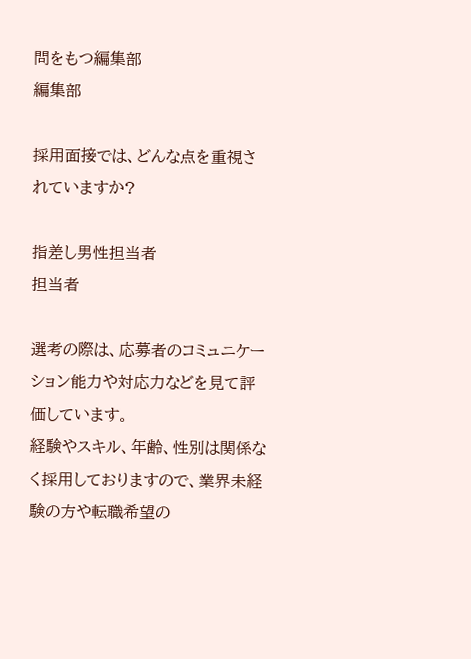問をもつ編集部
編集部

採用面接では、どんな点を重視されていますか?

指差し男性担当者
担当者

選考の際は、応募者のコミュニケーション能力や対応力などを見て評価しています。
経験やスキル、年齢、性別は関係なく採用しておりますので、業界未経験の方や転職希望の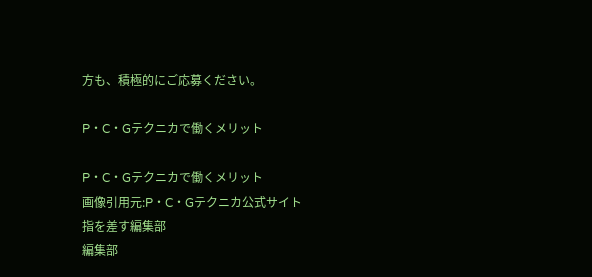方も、積極的にご応募ください。

P・C・Gテクニカで働くメリット

P・C・Gテクニカで働くメリット
画像引用元:P・C・Gテクニカ公式サイト
指を差す編集部
編集部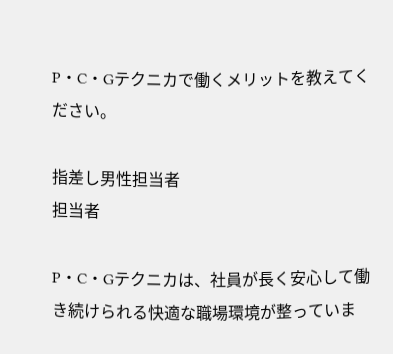P・C・Gテクニカで働くメリットを教えてください。

指差し男性担当者
担当者

P・C・Gテクニカは、社員が長く安心して働き続けられる快適な職場環境が整っていま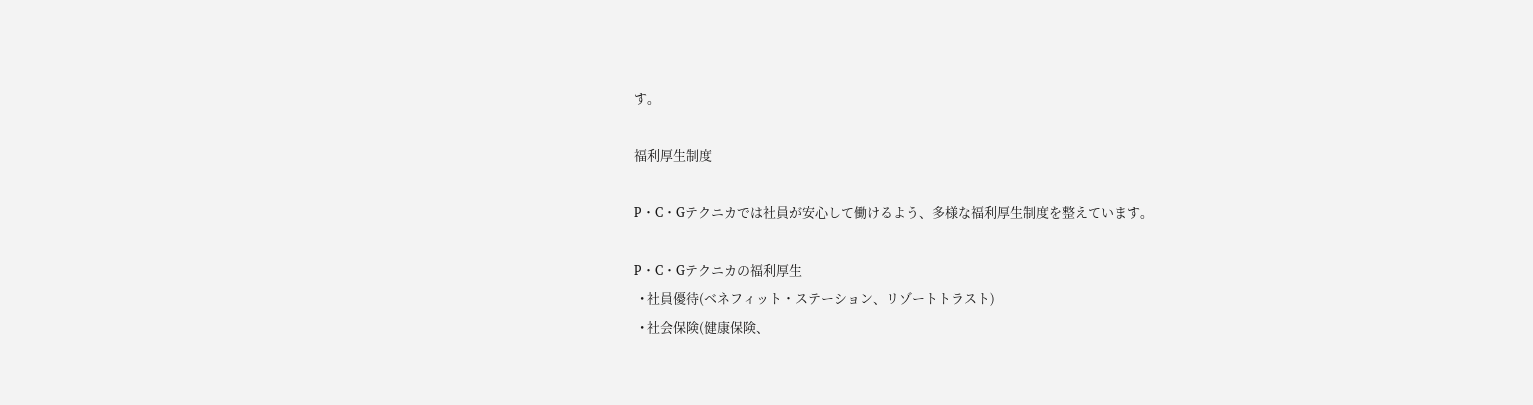す。

福利厚生制度

P・C・Gテクニカでは社員が安心して働けるよう、多様な福利厚生制度を整えています。

P・C・Gテクニカの福利厚生
  • 社員優待(ベネフィット・ステーション、リゾートトラスト)
  • 社会保険(健康保険、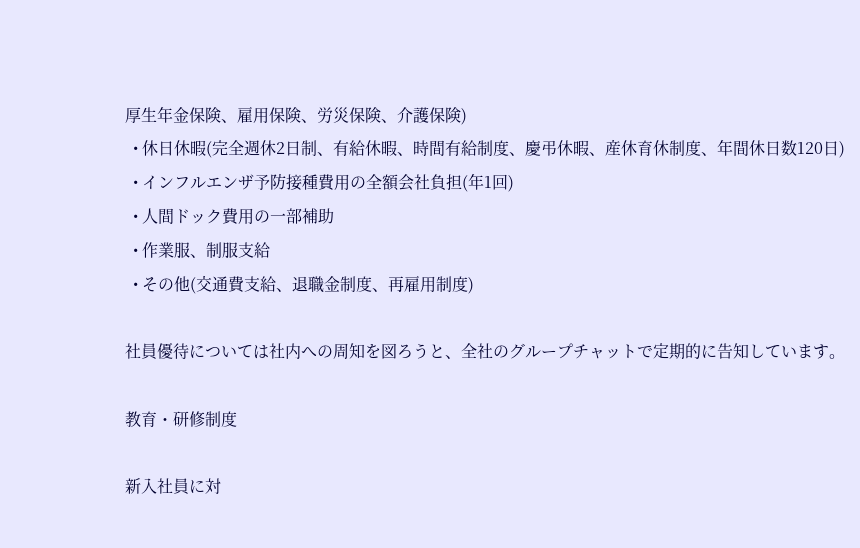厚生年金保険、雇用保険、労災保険、介護保険)
  • 休日休暇(完全週休2日制、有給休暇、時間有給制度、慶弔休暇、産休育休制度、年間休日数120日)
  • インフルエンザ予防接種費用の全額会社負担(年1回)
  • 人間ドック費用の一部補助
  • 作業服、制服支給
  • その他(交通費支給、退職金制度、再雇用制度)

社員優待については社内への周知を図ろうと、全社のグループチャットで定期的に告知しています。

教育・研修制度

新入社員に対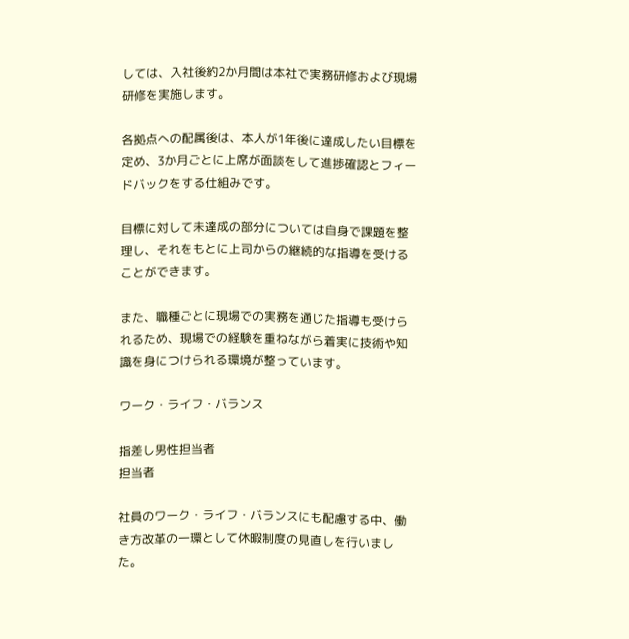しては、入社後約2か月間は本社で実務研修および現場研修を実施します。

各拠点への配属後は、本人が1年後に達成したい目標を定め、3か月ごとに上席が面談をして進捗確認とフィードバックをする仕組みです。

目標に対して未達成の部分については自身で課題を整理し、それをもとに上司からの継続的な指導を受けることができます。

また、職種ごとに現場での実務を通じた指導も受けられるため、現場での経験を重ねながら着実に技術や知識を身につけられる環境が整っています。

ワーク・ライフ・バランス

指差し男性担当者
担当者

社員のワーク・ライフ・バランスにも配慮する中、働き方改革の一環として休暇制度の見直しを行いました。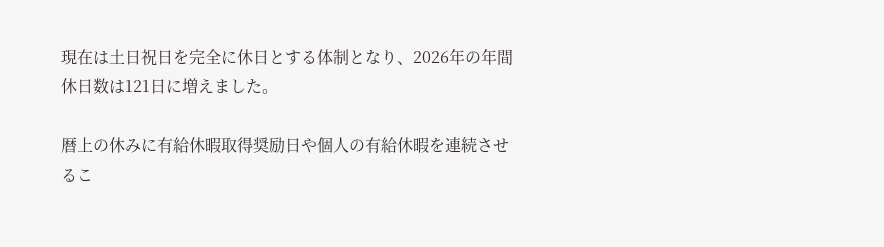現在は土日祝日を完全に休日とする体制となり、2026年の年間休日数は121日に増えました。

暦上の休みに有給休暇取得奨励日や個人の有給休暇を連続させるこ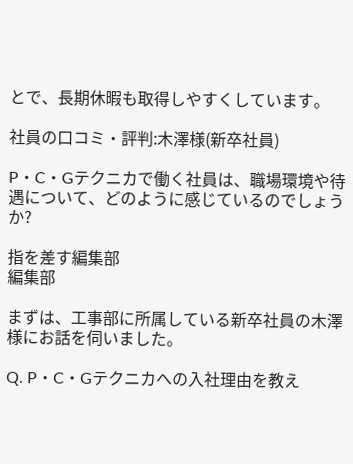とで、長期休暇も取得しやすくしています。

社員の口コミ・評判:木澤様(新卒社員)

P・C・Gテクニカで働く社員は、職場環境や待遇について、どのように感じているのでしょうか?

指を差す編集部
編集部

まずは、工事部に所属している新卒社員の木澤様にお話を伺いました。

Q. P・C・Gテクニカへの入社理由を教え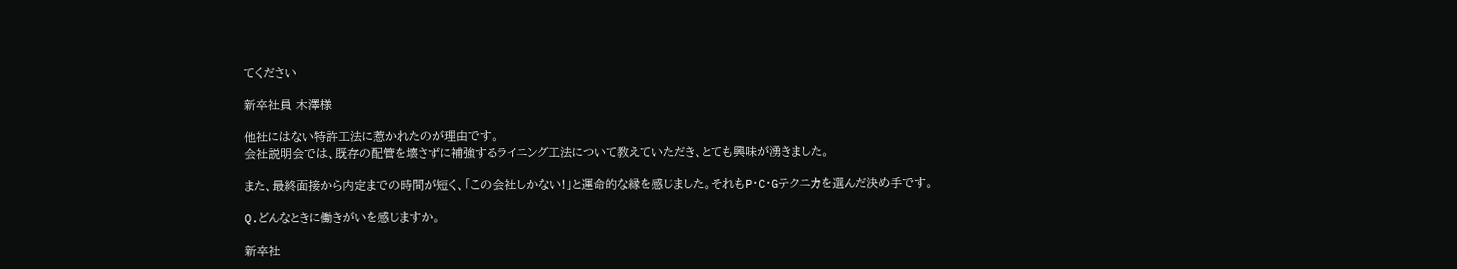てください

新卒社員 木澤様

他社にはない特許工法に惹かれたのが理由です。
会社説明会では、既存の配管を壊さずに補強するライニング工法について教えていただき、とても興味が湧きました。

また、最終面接から内定までの時間が短く、「この会社しかない!」と運命的な縁を感じました。それもP・C・Gテクニカを選んだ決め手です。

Q.どんなときに働きがいを感じますか。

新卒社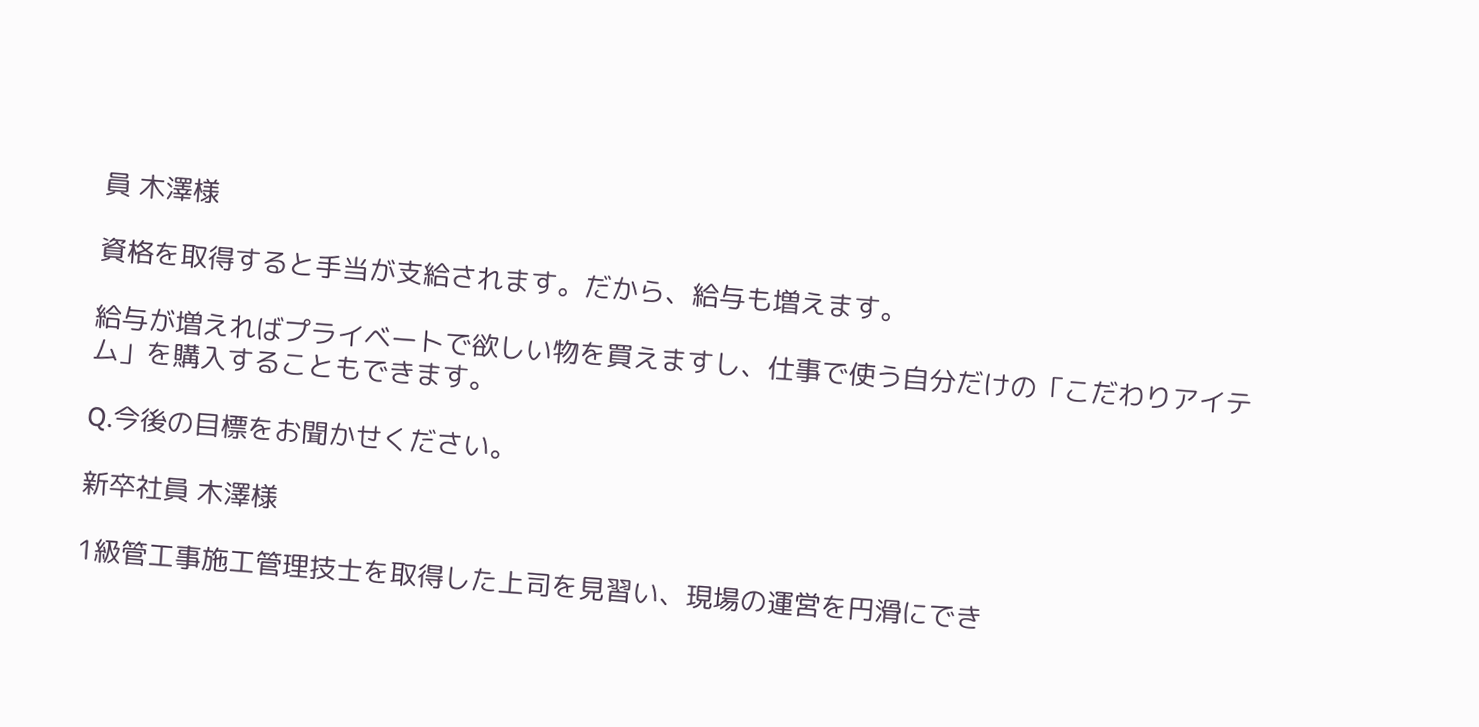員 木澤様

資格を取得すると手当が支給されます。だから、給与も増えます。

給与が増えればプライベートで欲しい物を買えますし、仕事で使う自分だけの「こだわりアイテム」を購入することもできます。

Q.今後の目標をお聞かせください。

新卒社員 木澤様

1級管工事施工管理技士を取得した上司を見習い、現場の運営を円滑にでき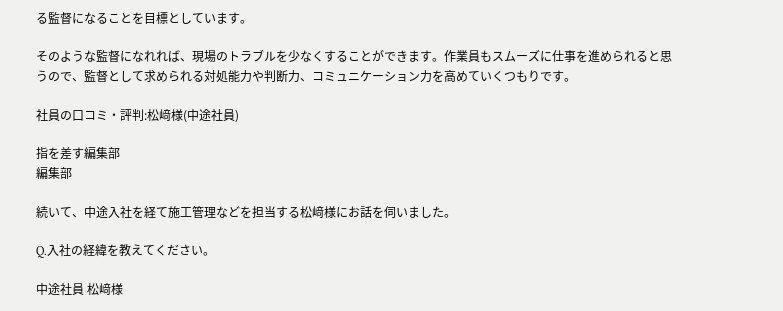る監督になることを目標としています。

そのような監督になれれば、現場のトラブルを少なくすることができます。作業員もスムーズに仕事を進められると思うので、監督として求められる対処能力や判断力、コミュニケーション力を高めていくつもりです。

社員の口コミ・評判:松﨑様(中途社員)

指を差す編集部
編集部

続いて、中途入社を経て施工管理などを担当する松﨑様にお話を伺いました。

Q.入社の経緯を教えてください。

中途社員 松﨑様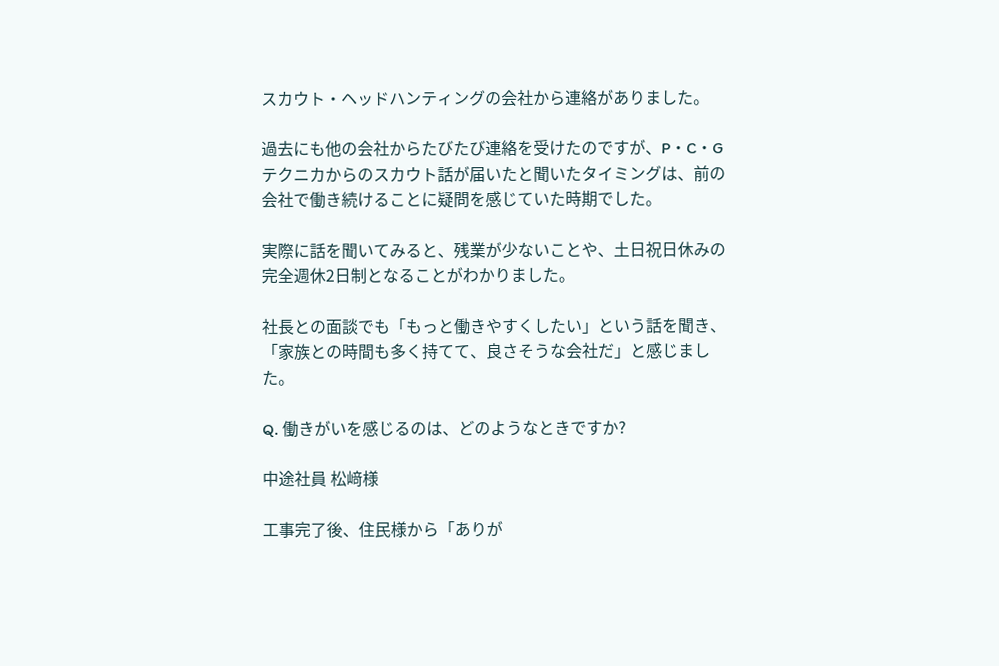スカウト・ヘッドハンティングの会社から連絡がありました。

過去にも他の会社からたびたび連絡を受けたのですが、P・C・Gテクニカからのスカウト話が届いたと聞いたタイミングは、前の会社で働き続けることに疑問を感じていた時期でした。

実際に話を聞いてみると、残業が少ないことや、土日祝日休みの完全週休2日制となることがわかりました。

社長との面談でも「もっと働きやすくしたい」という話を聞き、「家族との時間も多く持てて、良さそうな会社だ」と感じました。

Q. 働きがいを感じるのは、どのようなときですか?

中途社員 松﨑様

工事完了後、住民様から「ありが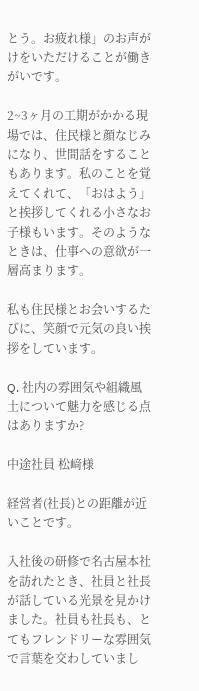とう。お疲れ様」のお声がけをいただけることが働きがいです。

2~3ヶ月の工期がかかる現場では、住民様と顔なじみになり、世間話をすることもあります。私のことを覚えてくれて、「おはよう」と挨拶してくれる小さなお子様もいます。そのようなときは、仕事への意欲が一層高まります。

私も住民様とお会いするたびに、笑顔で元気の良い挨拶をしています。

Q. 社内の雰囲気や組織風土について魅力を感じる点はありますか?

中途社員 松﨑様

経営者(社長)との距離が近いことです。

入社後の研修で名古屋本社を訪れたとき、社員と社長が話している光景を見かけました。社員も社長も、とてもフレンドリーな雰囲気で言葉を交わしていまし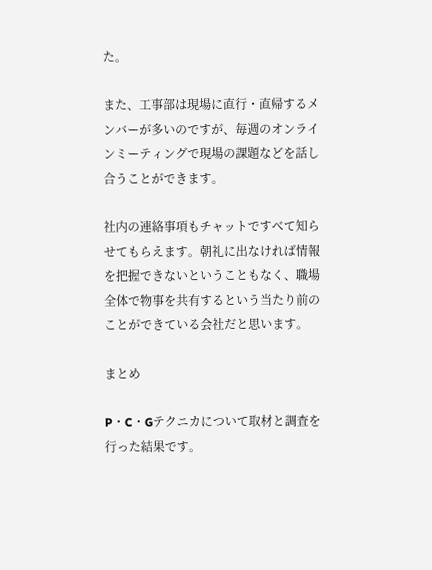た。

また、工事部は現場に直行・直帰するメンバーが多いのですが、毎週のオンラインミーティングで現場の課題などを話し合うことができます。

社内の連絡事項もチャットですべて知らせてもらえます。朝礼に出なければ情報を把握できないということもなく、職場全体で物事を共有するという当たり前のことができている会社だと思います。

まとめ

P・C・Gテクニカについて取材と調査を行った結果です。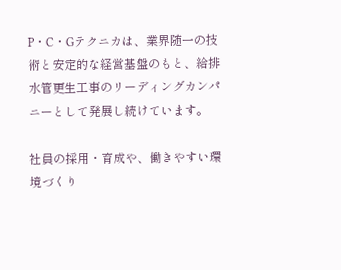P・C・Gテクニカは、業界随一の技術と安定的な経営基盤のもと、給排水管更生工事のリーディングカンパニーとして発展し続けています。

社員の採用・育成や、働きやすい環境づくり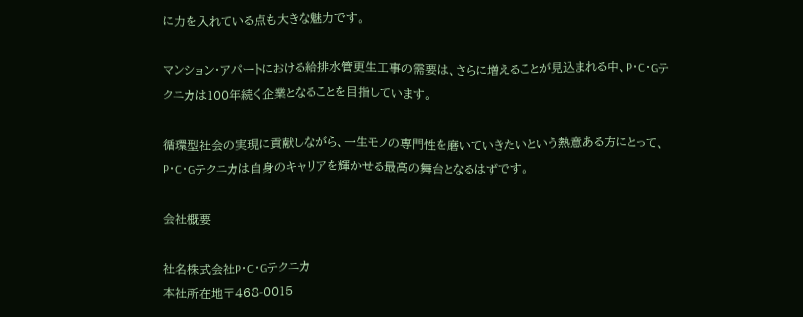に力を入れている点も大きな魅力です。

マンション・アパートにおける給排水管更生工事の需要は、さらに増えることが見込まれる中、P・C・Gテクニカは100年続く企業となることを目指しています。

循環型社会の実現に貢献しながら、一生モノの専門性を磨いていきたいという熱意ある方にとって、P・C・Gテクニカは自身のキャリアを輝かせる最高の舞台となるはずです。

会社概要

社名株式会社P・C・Gテクニカ
本社所在地〒468-0015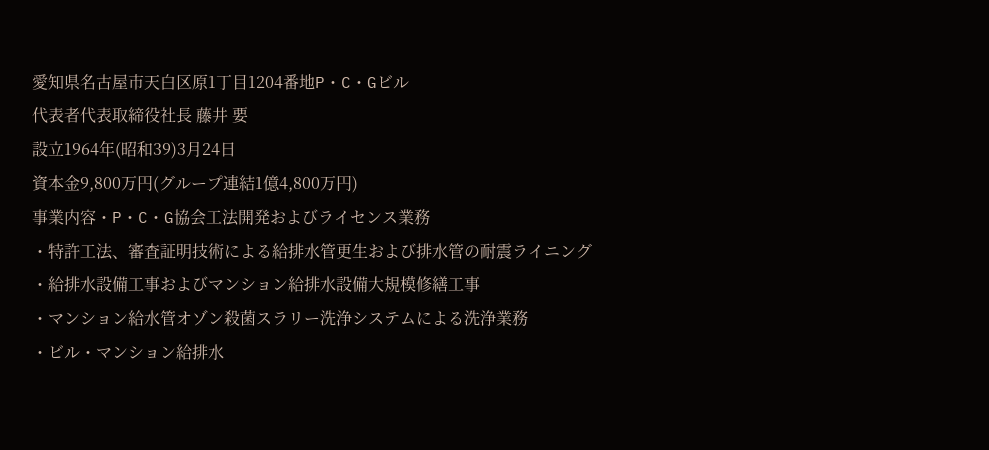愛知県名古屋市天白区原1丁目1204番地P・C・Gビル
代表者代表取締役社長 藤井 要
設立1964年(昭和39)3月24日
資本金9,800万円(グループ連結1億4,800万円)
事業内容・P・C・G協会工法開発およびライセンス業務
・特許工法、審査証明技術による給排水管更生および排水管の耐震ライニング
・給排水設備工事およびマンション給排水設備大規模修繕工事
・マンション給水管オゾン殺菌スラリー洗浄システムによる洗浄業務
・ビル・マンション給排水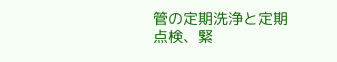管の定期洗浄と定期点検、緊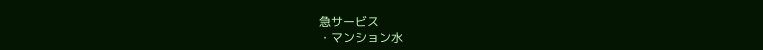急サービス
・マンション水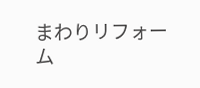まわりリフォーム